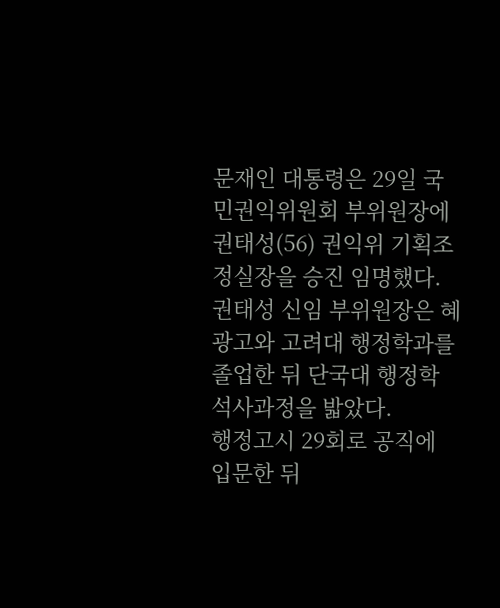문재인 대통령은 29일 국민권익위원회 부위원장에 권태성(56) 권익위 기획조정실장을 승진 임명했다.
권태성 신임 부위원장은 혜광고와 고려대 행정학과를 졸업한 뒤 단국대 행정학 석사과정을 밟았다.
행정고시 29회로 공직에 입문한 뒤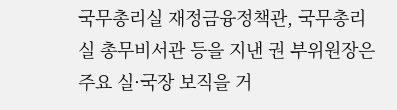국무총리실 재정금융정책관, 국무총리실 총무비서관 등을 지낸 권 부위원장은 주요 실·국장 보직을 거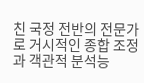친 국정 전반의 전문가로 거시적인 종합 조정과 객관적 분석능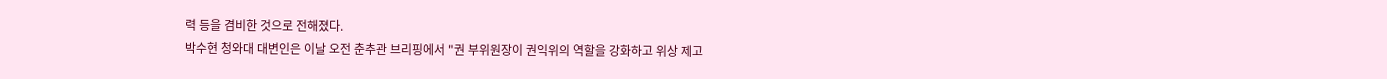력 등을 겸비한 것으로 전해졌다.
박수현 청와대 대변인은 이날 오전 춘추관 브리핑에서 "권 부위원장이 권익위의 역할을 강화하고 위상 제고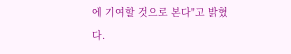에 기여할 것으로 본다"고 밝혔다.